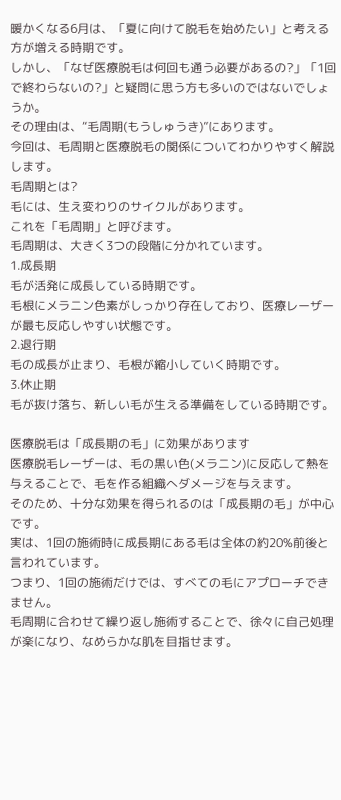暖かくなる6月は、「夏に向けて脱毛を始めたい」と考える方が増える時期です。
しかし、「なぜ医療脱毛は何回も通う必要があるの?」「1回で終わらないの?」と疑問に思う方も多いのではないでしょうか。
その理由は、“毛周期(もうしゅうき)”にあります。
今回は、毛周期と医療脱毛の関係についてわかりやすく解説します。
毛周期とは?
毛には、生え変わりのサイクルがあります。
これを「毛周期」と呼びます。
毛周期は、大きく3つの段階に分かれています。
1.成長期
毛が活発に成長している時期です。
毛根にメラニン色素がしっかり存在しており、医療レーザーが最も反応しやすい状態です。
2.退行期
毛の成長が止まり、毛根が縮小していく時期です。
3.休止期
毛が抜け落ち、新しい毛が生える準備をしている時期です。

医療脱毛は「成長期の毛」に効果があります
医療脱毛レーザーは、毛の黒い色(メラニン)に反応して熱を与えることで、毛を作る組織へダメージを与えます。
そのため、十分な効果を得られるのは「成長期の毛」が中心です。
実は、1回の施術時に成長期にある毛は全体の約20%前後と言われています。
つまり、1回の施術だけでは、すべての毛にアプローチできません。
毛周期に合わせて繰り返し施術することで、徐々に自己処理が楽になり、なめらかな肌を目指せます。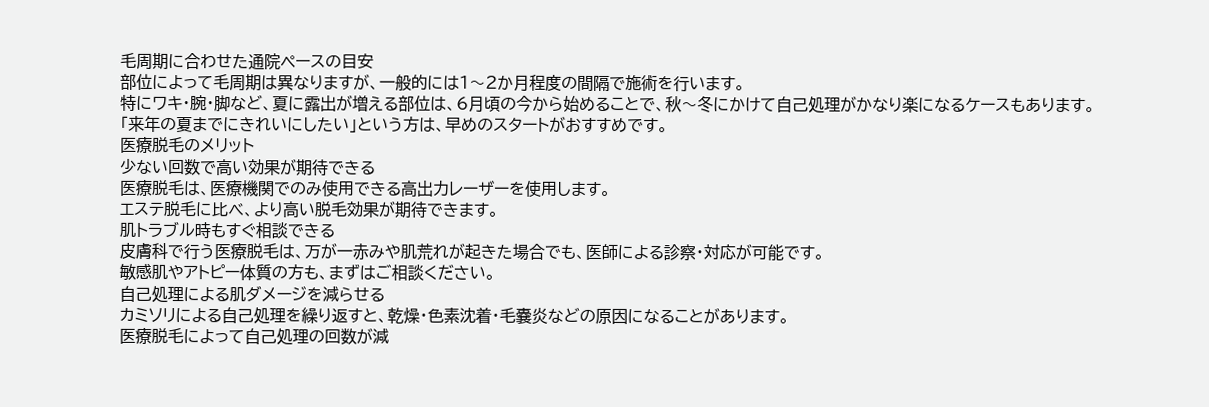毛周期に合わせた通院ペースの目安
部位によって毛周期は異なりますが、一般的には1〜2か月程度の間隔で施術を行います。
特にワキ・腕・脚など、夏に露出が増える部位は、6月頃の今から始めることで、秋〜冬にかけて自己処理がかなり楽になるケースもあります。
「来年の夏までにきれいにしたい」という方は、早めのスタートがおすすめです。
医療脱毛のメリット
少ない回数で高い効果が期待できる
医療脱毛は、医療機関でのみ使用できる高出力レーザーを使用します。
エステ脱毛に比べ、より高い脱毛効果が期待できます。
肌トラブル時もすぐ相談できる
皮膚科で行う医療脱毛は、万が一赤みや肌荒れが起きた場合でも、医師による診察・対応が可能です。
敏感肌やアトピー体質の方も、まずはご相談ください。
自己処理による肌ダメージを減らせる
カミソリによる自己処理を繰り返すと、乾燥・色素沈着・毛嚢炎などの原因になることがあります。
医療脱毛によって自己処理の回数が減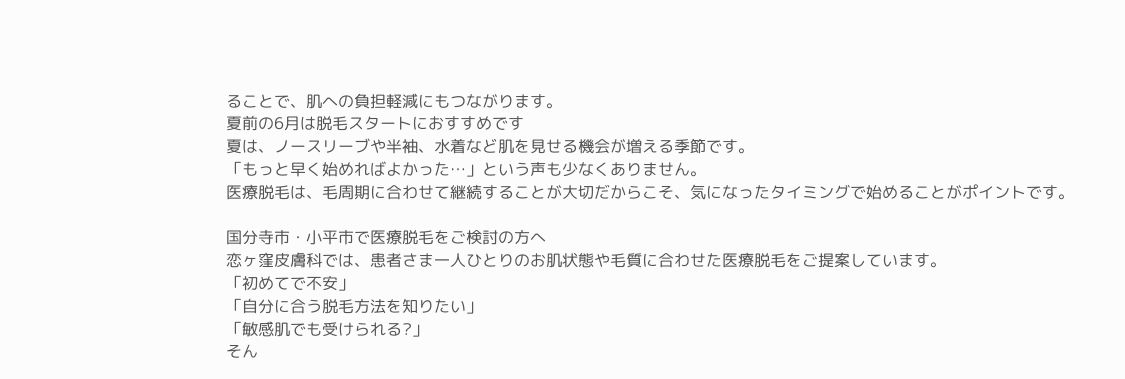ることで、肌への負担軽減にもつながります。
夏前の6月は脱毛スタートにおすすめです
夏は、ノースリーブや半袖、水着など肌を見せる機会が増える季節です。
「もっと早く始めればよかった…」という声も少なくありません。
医療脱毛は、毛周期に合わせて継続することが大切だからこそ、気になったタイミングで始めることがポイントです。

国分寺市・小平市で医療脱毛をご検討の方へ
恋ヶ窪皮膚科では、患者さま一人ひとりのお肌状態や毛質に合わせた医療脱毛をご提案しています。
「初めてで不安」
「自分に合う脱毛方法を知りたい」
「敏感肌でも受けられる?」
そん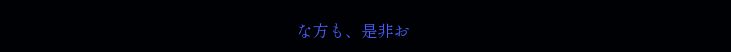な方も、是非お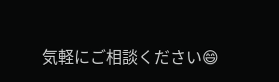気軽にご相談ください😄